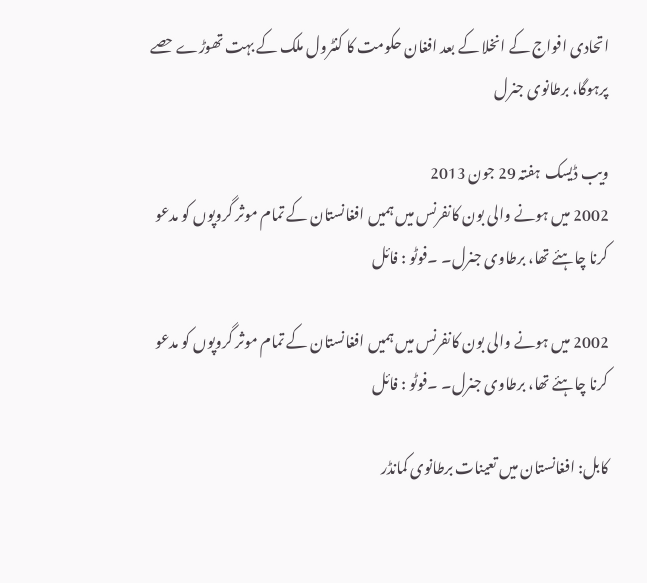اتحادی افواج کے انخلا کے بعد افغان حکومت کا کنٹرول ملک کے بہت تھوڑے حصے پرہوگا، برطانوی جنرل

ویب ڈیسک  ہفتہ 29 جون 2013
2002 میں ہونے والی بون کانفرنس میں ہمیں افغانستان کے تمام موثر گروپوں کو مدعو کرنا چاہئے تھا، برطاوی جنرل۔ ۔فوٹو : فائل

2002 میں ہونے والی بون کانفرنس میں ہمیں افغانستان کے تمام موثر گروپوں کو مدعو کرنا چاہئے تھا، برطاوی جنرل۔ ۔فوٹو : فائل

کابل: افغانستان میں تعینات برطانوی کمانڈر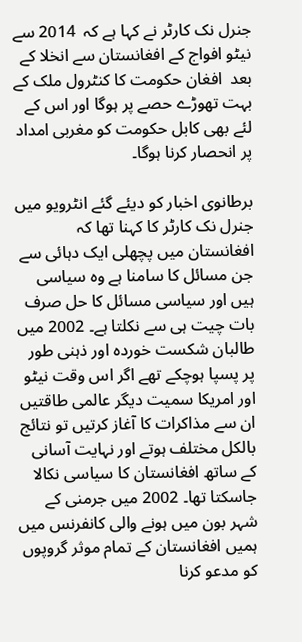جنرل نک کارٹر نے کہا ہے کہ  2014 سے نیٹو افواج کے افغانستان سے انخلا کے بعد  افغان حکومت کا کنٹرول ملک کے بہت تھوڑے حصے پر ہوگا اور اس کے لئے بھی کابل حکومت کو مغربی امداد پر انحصار کرنا ہوگا۔

برطانوی اخبار کو دیئے گئے انٹرویو میں جنرل نک کارٹر کا کہنا تھا کہ افغانستان میں پچھلی ایک دہائی سے جن مسائل کا سامنا ہے وہ سیاسی ہیں اور سیاسی مسائل کا حل صرف بات چیت ہی سے نکلتا ہے۔ 2002 میں طالبان شکست خوردہ اور ذہنی طور پر پسپا ہوچکے تھے اگر اس وقت نیٹو اور امریکا سمیت دیگر عالمی طاقتیں ان سے مذاکرات کا آغاز کرتیں تو نتائج بالکل مختلف ہوتے اور نہایت آسانی کے ساتھ افغانستان کا سیاسی نکالا جاسکتا تھا۔ 2002 میں جرمنی کے شہر بون میں ہونے والی کانفرنس میں ہمیں افغانستان کے تمام موثر گروپوں کو مدعو کرنا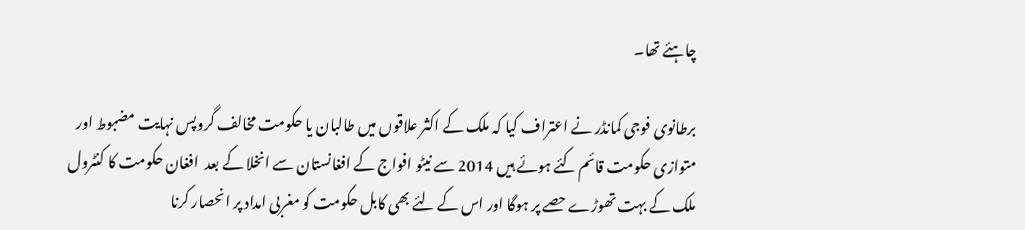چاہئے تھا۔

برطانوی فوجی کمانڈر نے اعتراف کیا کہ ملک کے اکثر علاقوں میں طالبان یا حکومت مخالف گروپس نہایت مضبوط اور متوازی حکومت قائم کئے ہوئے ہیں 2014 سے نیٹو افواج کے افغانستان سے انخلا کے بعد  افغان حکومت کا کنٹرول ملک کے بہت تھوڑے حصے پر ہوگا اور اس کے لئے بھی کابل حکومت کو مغربی امداد پر انحصار کرنا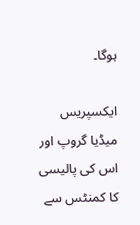ہوگا۔

ایکسپریس میڈیا گروپ اور اس کی پالیسی کا کمنٹس سے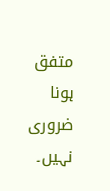متفق ہونا ضروری نہیں۔